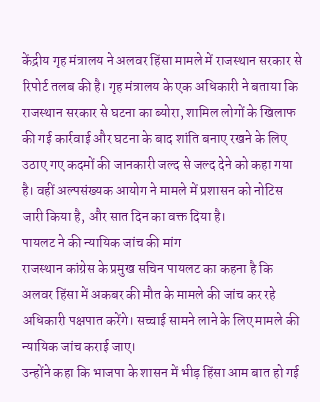केंद्रीय गृह मंत्रालय ने अलवर हिंसा मामले में राजस्थान सरकार से रिपोर्ट तलब की है। गृह मंत्रालय के एक अधिकारी ने बताया कि राजस्थान सरकार से घटना का ब्योरा, शामिल लोगों के खिलाफ की गई कार्रवाई और घटना के बाद शांति बनाए रखने के लिए उठाए गए कदमों की जानकारी जल्द से जल्द देने को कहा गया है। वहीं अल्पसंख्यक आयोग ने मामले में प्रशासन को नोटिस जारी किया है, और सात दिन का वक्त दिया है।
पायलट ने की न्यायिक जांच की मांग
राजस्थान कांग्रेस के प्रमुख सचिन पायलट का कहना है कि अलवर हिंसा में अकबर की मौत के मामले की जांच कर रहे अधिकारी पक्षपात करेंगे। सच्चाई सामने लाने के लिए मामले की न्यायिक जांच कराई जाए।
उन्होंने कहा कि भाजपा के शासन में भीड़ हिंसा आम बात हो गई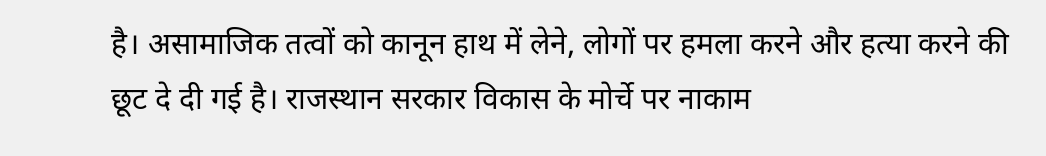है। असामाजिक तत्वों को कानून हाथ में लेने, लोगों पर हमला करने और हत्या करने की छूट दे दी गई है। राजस्थान सरकार विकास के मोर्चे पर नाकाम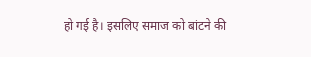हो गई है। इसलिए समाज को बांटने की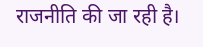राजनीति की जा रही है।